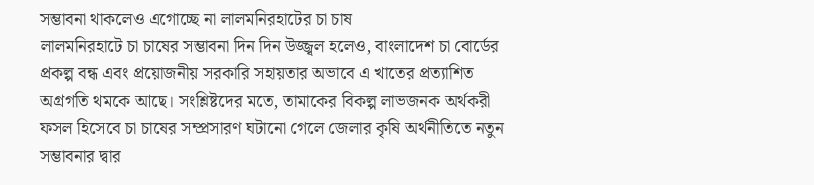সম্ভাবনা থাকলেও এগোচ্ছে না লালমনিরহাটের চা চাষ
লালমনিরহাটে চা চাষের সম্ভাবনা দিন দিন উজ্জ্বল হলেও, বাংলাদেশ চা বোর্ডের প্রকল্প বন্ধ এবং প্রয়োজনীয় সরকারি সহায়তার অভাবে এ খাতের প্রত্যাশিত অগ্রগতি থমকে আছে। সংশ্লিষ্টদের মতে, তামাকের বিকল্প লাভজনক অর্থকরী ফসল হিসেবে চা চাষের সম্প্রসারণ ঘটানো গেলে জেলার কৃষি অর্থনীতিতে নতুন সম্ভাবনার দ্বার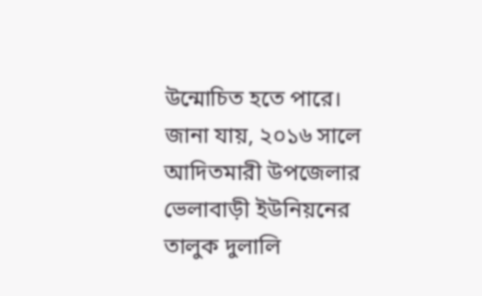উন্মোচিত হতে পারে।
জানা যায়, ২০১৬ সালে আদিতমারী উপজেলার ভেলাবাড়ী ইউনিয়নের তালুক দুলালি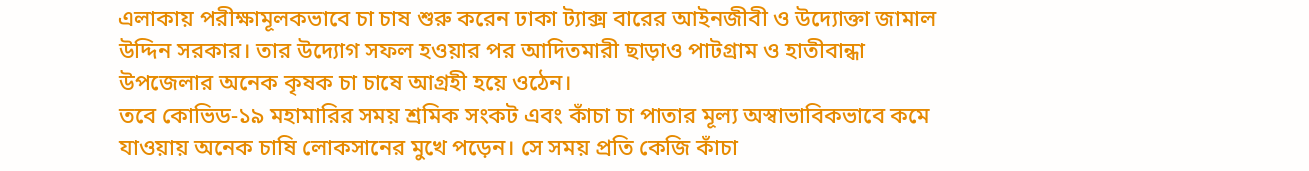এলাকায় পরীক্ষামূলকভাবে চা চাষ শুরু করেন ঢাকা ট্যাক্স বারের আইনজীবী ও উদ্যোক্তা জামাল উদ্দিন সরকার। তার উদ্যোগ সফল হওয়ার পর আদিতমারী ছাড়াও পাটগ্রাম ও হাতীবান্ধা উপজেলার অনেক কৃষক চা চাষে আগ্রহী হয়ে ওঠেন।
তবে কোভিড-১৯ মহামারির সময় শ্রমিক সংকট এবং কাঁচা চা পাতার মূল্য অস্বাভাবিকভাবে কমে যাওয়ায় অনেক চাষি লোকসানের মুখে পড়েন। সে সময় প্রতি কেজি কাঁচা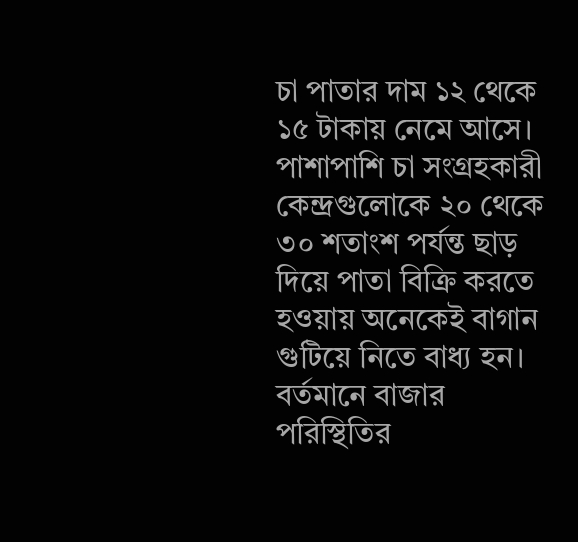চা পাতার দাম ১২ থেকে ১৫ টাকায় নেমে আসে। পাশাপাশি চা সংগ্রহকারী কেন্দ্রগুলোকে ২০ থেকে ৩০ শতাংশ পর্যন্ত ছাড় দিয়ে পাতা বিক্রি করতে হওয়ায় অনেকেই বাগান গুটিয়ে নিতে বাধ্য হন। বর্তমানে বাজার পরিস্থিতির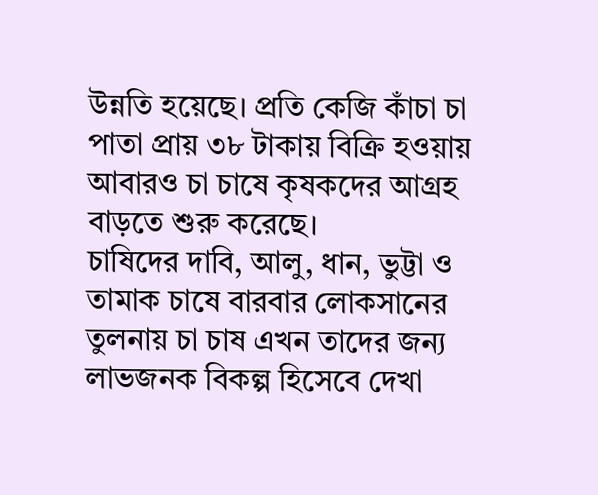উন্নতি হয়েছে। প্রতি কেজি কাঁচা চা পাতা প্রায় ৩৮ টাকায় বিক্রি হওয়ায় আবারও চা চাষে কৃষকদের আগ্রহ বাড়তে শুরু করেছে।
চাষিদের দাবি, আলু, ধান, ভুট্টা ও তামাক চাষে বারবার লোকসানের তুলনায় চা চাষ এখন তাদের জন্য লাভজনক বিকল্প হিসেবে দেখা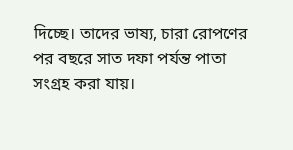দিচ্ছে। তাদের ভাষ্য, চারা রোপণের পর বছরে সাত দফা পর্যন্ত পাতা সংগ্রহ করা যায়।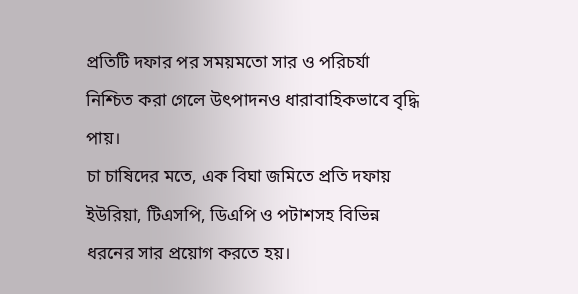প্রতিটি দফার পর সময়মতো সার ও পরিচর্যা নিশ্চিত করা গেলে উৎপাদনও ধারাবাহিকভাবে বৃদ্ধি পায়।
চা চাষিদের মতে, এক বিঘা জমিতে প্রতি দফায় ইউরিয়া, টিএসপি, ডিএপি ও পটাশসহ বিভিন্ন ধরনের সার প্রয়োগ করতে হয়।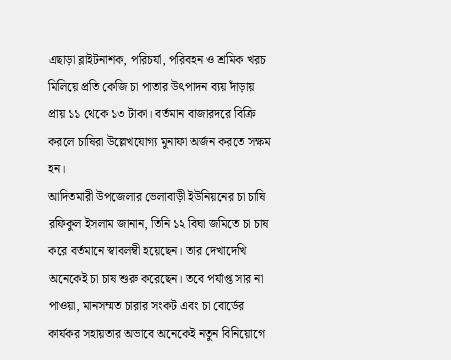এছাড়া ব্লাইটনাশক, পরিচর্যা, পরিবহন ও শ্রমিক খরচ মিলিয়ে প্রতি কেজি চা পাতার উৎপাদন ব্যয় দাঁড়ায় প্রায় ১১ থেকে ১৩ টাকা। বর্তমান বাজারদরে বিক্রি করলে চাষিরা উল্লেখযোগ্য মুনাফা অর্জন করতে সক্ষম হন।
আদিতমারী উপজেলার ভেলাবাড়ী ইউনিয়নের চা চাষি রফিকুল ইসলাম জানান, তিনি ১২ বিঘা জমিতে চা চাষ করে বর্তমানে স্বাবলম্বী হয়েছেন। তার দেখাদেখি অনেকেই চা চাষ শুরু করেছেন। তবে পর্যাপ্ত সার না পাওয়া, মানসম্মত চারার সংকট এবং চা বোর্ডের কার্যকর সহায়তার অভাবে অনেকেই নতুন বিনিয়োগে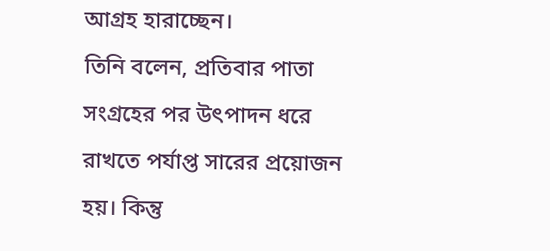আগ্রহ হারাচ্ছেন।
তিনি বলেন, প্রতিবার পাতা সংগ্রহের পর উৎপাদন ধরে রাখতে পর্যাপ্ত সারের প্রয়োজন হয়। কিন্তু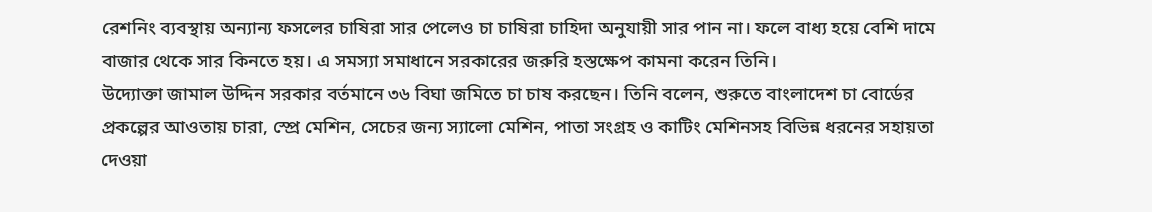রেশনিং ব্যবস্থায় অন্যান্য ফসলের চাষিরা সার পেলেও চা চাষিরা চাহিদা অনুযায়ী সার পান না। ফলে বাধ্য হয়ে বেশি দামে বাজার থেকে সার কিনতে হয়। এ সমস্যা সমাধানে সরকারের জরুরি হস্তক্ষেপ কামনা করেন তিনি।
উদ্যোক্তা জামাল উদ্দিন সরকার বর্তমানে ৩৬ বিঘা জমিতে চা চাষ করছেন। তিনি বলেন, শুরুতে বাংলাদেশ চা বোর্ডের প্রকল্পের আওতায় চারা, স্প্রে মেশিন, সেচের জন্য স্যালো মেশিন, পাতা সংগ্রহ ও কাটিং মেশিনসহ বিভিন্ন ধরনের সহায়তা দেওয়া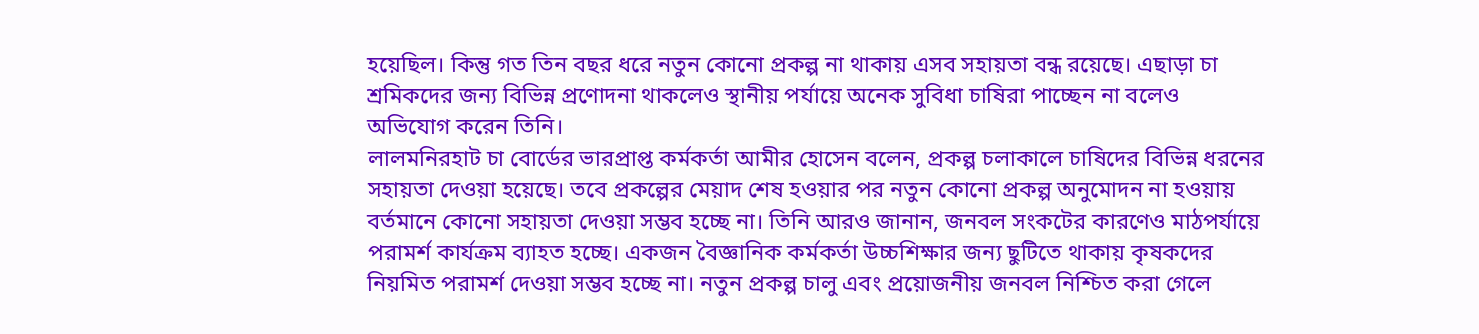হয়েছিল। কিন্তু গত তিন বছর ধরে নতুন কোনো প্রকল্প না থাকায় এসব সহায়তা বন্ধ রয়েছে। এছাড়া চা শ্রমিকদের জন্য বিভিন্ন প্রণোদনা থাকলেও স্থানীয় পর্যায়ে অনেক সুবিধা চাষিরা পাচ্ছেন না বলেও অভিযোগ করেন তিনি।
লালমনিরহাট চা বোর্ডের ভারপ্রাপ্ত কর্মকর্তা আমীর হোসেন বলেন, প্রকল্প চলাকালে চাষিদের বিভিন্ন ধরনের সহায়তা দেওয়া হয়েছে। তবে প্রকল্পের মেয়াদ শেষ হওয়ার পর নতুন কোনো প্রকল্প অনুমোদন না হওয়ায় বর্তমানে কোনো সহায়তা দেওয়া সম্ভব হচ্ছে না। তিনি আরও জানান, জনবল সংকটের কারণেও মাঠপর্যায়ে পরামর্শ কার্যক্রম ব্যাহত হচ্ছে। একজন বৈজ্ঞানিক কর্মকর্তা উচ্চশিক্ষার জন্য ছুটিতে থাকায় কৃষকদের নিয়মিত পরামর্শ দেওয়া সম্ভব হচ্ছে না। নতুন প্রকল্প চালু এবং প্রয়োজনীয় জনবল নিশ্চিত করা গেলে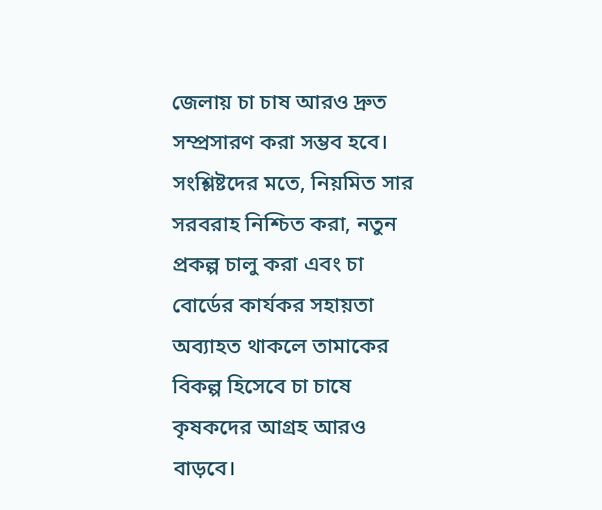জেলায় চা চাষ আরও দ্রুত সম্প্রসারণ করা সম্ভব হবে।
সংশ্লিষ্টদের মতে, নিয়মিত সার সরবরাহ নিশ্চিত করা, নতুন প্রকল্প চালু করা এবং চা বোর্ডের কার্যকর সহায়তা অব্যাহত থাকলে তামাকের বিকল্প হিসেবে চা চাষে কৃষকদের আগ্রহ আরও বাড়বে।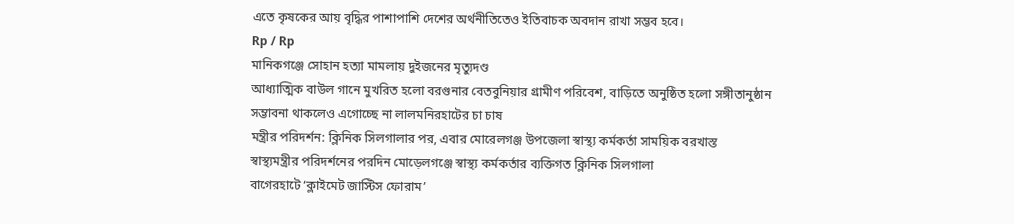এতে কৃষকের আয় বৃদ্ধির পাশাপাশি দেশের অর্থনীতিতেও ইতিবাচক অবদান রাখা সম্ভব হবে।
Rp / Rp
মানিকগঞ্জে সোহান হত্যা মামলায় দুইজনের মৃত্যুদণ্ড
আধ্যাত্মিক বাউল গানে মুখরিত হলো বরগুনার বেতবুনিয়ার গ্রামীণ পরিবেশ, বাড়িতে অনুষ্ঠিত হলো সঙ্গীতানুষ্ঠান
সম্ভাবনা থাকলেও এগোচ্ছে না লালমনিরহাটের চা চাষ
মন্ত্রীর পরিদর্শন: ক্লিনিক সিলগালার পর, এবার মোরেলগঞ্জ উপজেলা স্বাস্থ্য কর্মকর্তা সাময়িক বরখাস্ত
স্বাস্থ্যমন্ত্রীর পরিদর্শনের পরদিন মোড়েলগঞ্জে স্বাস্থ্য কর্মকর্তার ব্যক্তিগত ক্লিনিক সিলগালা
বাগেরহাটে ‘ক্লাইমেট জাস্টিস ফোরাম’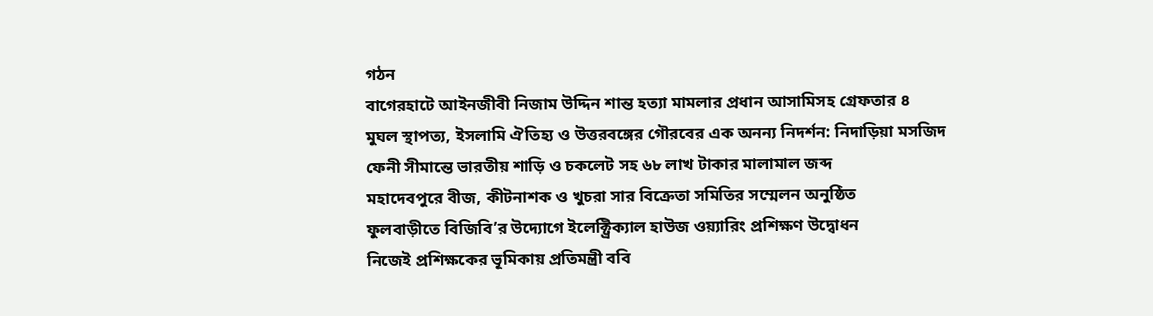গঠন
বাগেরহাটে আইনজীবী নিজাম উদ্দিন শান্ত হত্যা মামলার প্রধান আসামিসহ গ্রেফতার ৪
মুঘল স্থাপত্য, ইসলামি ঐতিহ্য ও উত্তরবঙ্গের গৌরবের এক অনন্য নিদর্শন: নিদাড়িয়া মসজিদ
ফেনী সীমান্তে ভারতীয় শাড়ি ও চকলেট সহ ৬৮ লাখ টাকার মালামাল জব্দ
মহাদেবপুরে বীজ, কীটনাশক ও খুচরা সার বিক্রেতা সমিতির সম্মেলন অনুষ্ঠিত
ফুলবাড়ীতে বিজিবি’র উদ্যোগে ইলেক্ট্রিক্যাল হাউজ ওয়্যারিং প্রশিক্ষণ উদ্বোধন
নিজেই প্রশিক্ষকের ভূমিকায় প্রতিমন্ত্রী ববি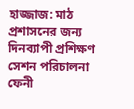হাজ্জাজ: মাঠ প্রশাসনের জন্য দিনব্যাপী প্রশিক্ষণ সেশন পরিচালনা
ফেনী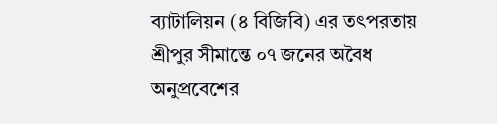ব্যাটালিয়ন (৪ বিজিবি) এর তৎপরতায় শ্রীপুর সীমান্তে ০৭ জনের অবৈধ অনুপ্রবেশের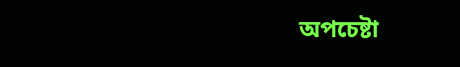অপচেষ্টা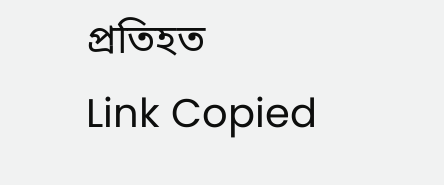প্রতিহত
Link Copied